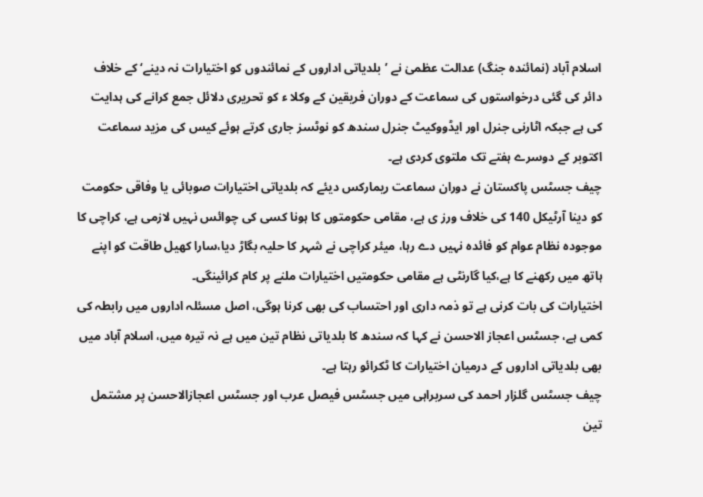اسلام آباد (نمائندہ جنگ) عدالت عظمیٰ نے ’بلدیاتی اداروں کے نمائندوں کو اختیارات نہ دینے‘ کے خلاف دائر کی گئی درخواستوں کی سماعت کے دوران فریقین کے وکلا ء کو تحریری دلائل جمع کرانے کی ہدایت کی ہے جبکہ اٹارنی جنرل اور ایڈووکیٹ جنرل سندھ کو نوٹسز جاری کرتے ہوئے کیس کی مزید سماعت اکتوبر کے دوسرے ہفتے تک ملتوی کردی ہے۔
چیف جسٹس پاکستان نے دوران سماعت ریمارکس دیئے کہ بلدیاتی اختیارات صوبائی یا وفاقی حکومت کو دینا آرٹیکل 140 کی خلاف ورز ی ہے، مقامی حکومتوں کا ہونا کسی کی چوائس نہیں لازمی ہے، کراچی کا موجودہ نظام عوام کو فائدہ نہیں دے رہا، میئر کراچی نے شہر کا حلیہ بگاڑ دیا،سارا کھیل طاقت کو اپنے ہاتھ میں رکھنے کا ہے،کیا گارنٹی ہے مقامی حکومتیں اختیارات ملنے پر کام کرائینگی۔
اختیارات کی بات کرنی ہے تو ذمہ داری اور احتساب کی بھی کرنا ہوگی، اصل مسئلہ اداروں میں رابطہ کی کمی ہے، جسٹس اعجاز الاحسن نے کہا کہ سندھ کا بلدیاتی نظام تین میں ہے نہ تیرہ میں، اسلام آباد میں بھی بلدیاتی اداروں کے درمیان اختیارات کا ٹکرائو رہتا ہے۔
چیف جسٹس گلزار احمد کی سربراہی میں جسٹس فیصل عرب اور جسٹس اعجازالاحسن پر مشتمل تین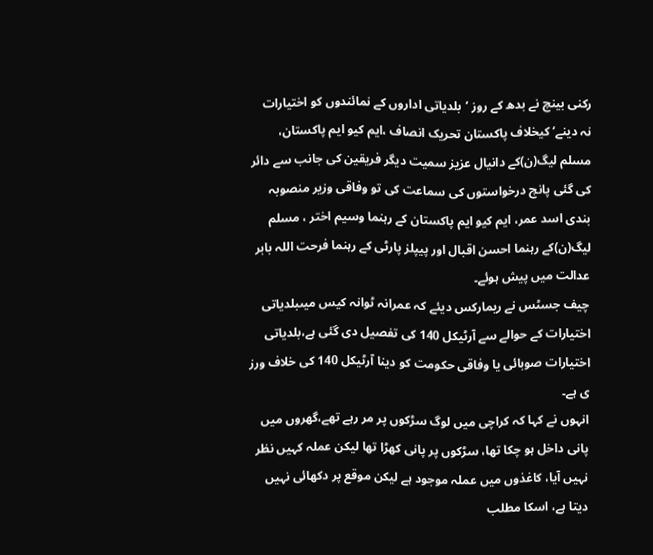رکنی بینچ نے بدھ کے روز ’بلدیاتی اداروں کے نمائندوں کو اختیارات نہ دینے‘ کیخلاف پاکستان تحریک انصاف ،ایم کیو ایم پاکستان، مسلم لیگ(ن)کے دانیال عزیز سمیت دیگر فریقین کی جانب سے دائر کی گئی پانچ درخواستوں کی سماعت کی تو وفاقی وزیر منصوبہ بندی اسد عمر، ایم کیو ایم پاکستان کے رہنما وسیم اختر ، مسلم لیگ(ن)کے رہنما احسن اقبال اور پیپلز پارٹی کے رہنما فرحت اللہ بابر عدالت میں پیش ہوئے۔
چیف جسٹس نے ریمارکس دیئے کہ عمرانہ ٹوانہ کیس میںبلدیاتی اختیارات کے حوالے سے آرٹیکل 140 کی تفصیل دی گئی ہے،بلدیاتی اختیارات صوبائی یا وفاقی حکومت کو دینا آرٹیکل 140 کی خلاف ورز ی ہے۔
انہوں نے کہا کہ کراچی میں لوگ سڑکوں پر مر رہے تھے،گھروں میں پانی داخل ہو چکا تھا، سڑکوں پر پانی کھڑا تھا لیکن عملہ کہیں نظر نہیں آیا، کاغذوں میں عملہ موجود ہے لیکن موقع پر دکھائی نہیں دیتا ہے، اسکا مطلب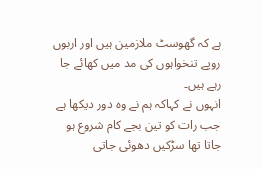ہے کہ گھوسٹ ملازمین ہیں اور اربوں روپے تنخواہوں کی مد میں کھائے جا رہے ہیں۔
انہوں نے کہاکہ ہم نے وہ دور دیکھا ہے جب رات کو تین بجے کام شروع ہو جاتا تھا سڑکیں دھوئی جاتی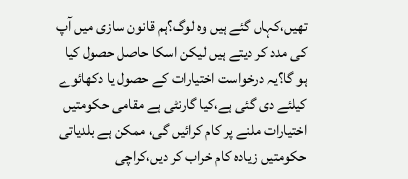تھیں،کہاں گئے ہیں وہ لوگ؟ہم قانون سازی میں آپ کی مدد کر دیتے ہیں لیکن اسکا حاصل حصول کیا ہو گا؟یہ درخواست اختیارات کے حصول یا دکھائوے کیلئے دی گئی ہے،کیا گارنٹی ہے مقامی حکومتیں اختیارات ملنے پر کام کرائیں گی، ممکن ہے بلدیاتی حکومتیں زیادہ کام خراب کر دیں،کراچی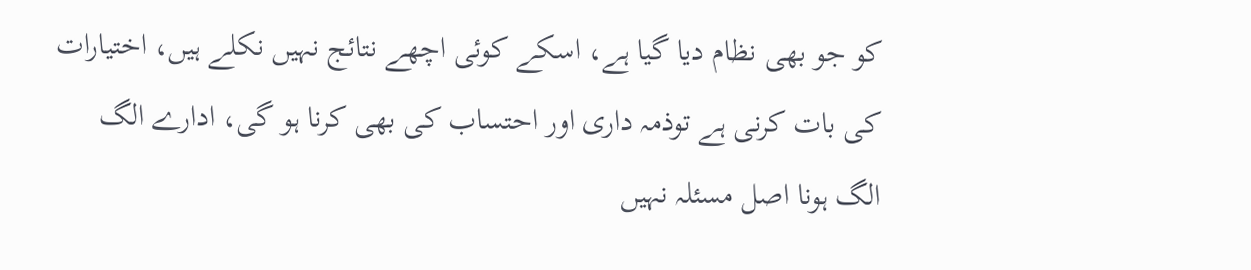کو جو بھی نظام دیا گیا ہے، اسکے کوئی اچھے نتائج نہیں نکلے ہیں، اختیارات کی بات کرنی ہے توذمہ داری اور احتساب کی بھی کرنا ہو گی، ادارے الگ الگ ہونا اصل مسئلہ نہیں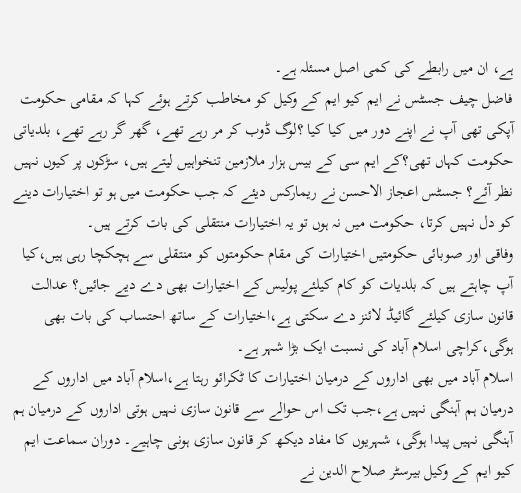ہے، ان میں رابطے کی کمی اصل مسئلہ ہے۔
فاضل چیف جسٹس نے ایم کیو ایم کے وکیل کو مخاطب کرتے ہوئے کہا کہ مقامی حکومت آپکی تھی آپ نے اپنے دور میں کیا کیا ؟لوگ ڈوب کر مر رہے تھے، گھر گر رہے تھے، بلدیاتی حکومت کہاں تھی؟کے ایم سی کے بیس ہزار ملازمین تنخواہیں لیتے ہیں، سڑکوں پر کیوں نہیں نظر آئے؟ جسٹس اعجاز الاحسن نے ریمارکس دیئے کہ جب حکومت میں ہو تو اختیارات دینے کو دل نہیں کرتا، حکومت میں نہ ہوں تو یہ اختیارات منتقلی کی بات کرتے ہیں۔
وفاقی اور صوبائی حکومتیں اختیارات کی مقام حکومتوں کو منتقلی سے ہچکچا رہی ہیں،کیا آپ چاہتے ہیں کہ بلدیات کو کام کیلئے پولیس کے اختیارات بھی دے دیے جائیں؟ عدالت قانون سازی کیلئے گائیڈ لائنز دے سکتی ہے،اختیارات کے ساتھ احتساب کی بات بھی ہوگی،کراچی اسلام آباد کی نسبت ایک بڑا شہر ہے۔
اسلام آباد میں بھی اداروں کے درمیان اختیارات کا ٹکرائو رہتا ہے،اسلام آباد میں اداروں کے درمیان ہم آہنگی نہیں ہے،جب تک اس حوالے سے قانون سازی نہیں ہوتی اداروں کے درمیان ہم آہنگی نہیں پیدا ہوگی، شہریوں کا مفاد دیکھ کر قانون سازی ہونی چاہیے۔ دوران سماعت ایم کیو ایم کے وکیل بیرسٹر صلاح الدین نے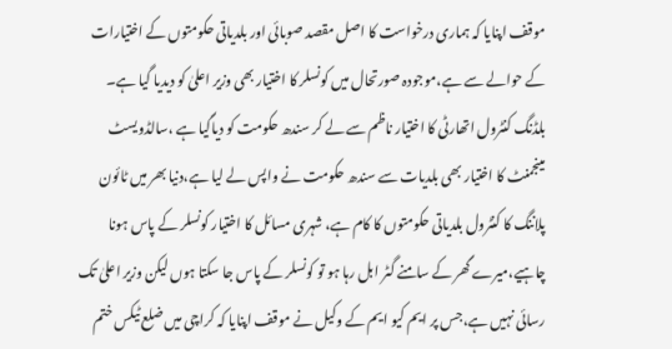موقف اپنایا کہ ہماری درخواست کا اصل مقصد صوبائی اور بلدیاتی حکومتوں کے اختیارات کے حوالے سے ہے،موجودہ صورتحال میں کونسلر کا اختیار بھی وزیر اعلیٰ کو دیدیا گیا ہے۔
بلڈنگ کنٹرول اتھارٹی کا اختیار ناظم سے لے کر سندھ حکومت کو دیاگیا ہے ،سالڈویسٹ مینجمنٹ کا اختیار بھی بلدیات سے سندھ حکومت نے واپس لے لیا ہے،دنیا بھر میں ٹائون پلاننگ کا کنٹرول بلدیاتی حکومتوں کا کام ہے، شہری مسائل کا اختیار کونسلر کے پاس ہونا چاہیے،میرے گھر کے سامنے گٹر ابل رہا ہو تو کونسلر کے پاس جا سکتا ہوں لیکن وزیر اعلیٰ تک رسائی نہیں ہے،جس پر ایم کیو ایم کے وکیل نے موقف اپنایا کہ کراچی میں ضلع ٹیکس ختم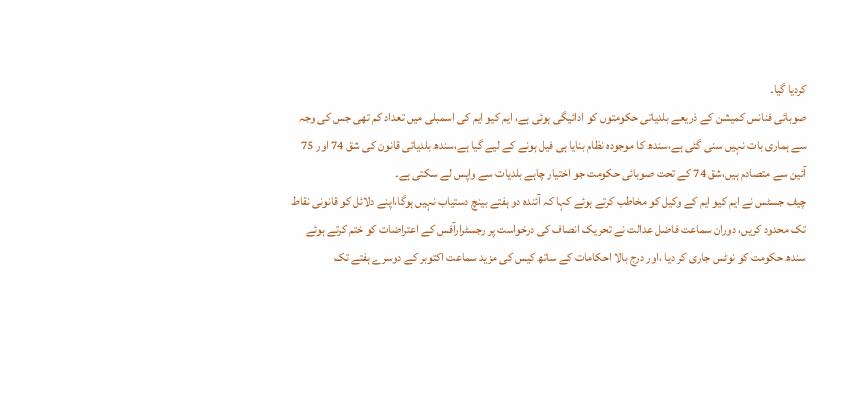کردیا گیا۔
صوبائی فنانس کمیشن کے ذریعے بلدیاتی حکومتوں کو ادائیگی ہوئی ہے، ایم کیو ایم کی اسمبلی میں تعداد کم تھی جس کی وجہ سے ہماری بات نہیں سنی گئی ہے،سندھ کا موجودہ نظام بنایا ہی فیل ہونے کے لیے گیا ہے،سندھ بلدیاتی قانون کی شق 74 اور 75 آئین سے متصادم ہیں،شق 74 کے تحت صوبائی حکومت جو اختیار چاہے بلدیات سے واپس لے سکتی ہے۔
چیف جسٹس نے ایم کیو ایم کے وکیل کو مخاطب کرتے ہوئے کہا کہ آئندہ دو ہفتے بینچ دستیاب نہیں ہوگا،اپنے دلائل کو قانونی نقاط تک محدود کریں، دوران سماعت فاضل عدالت نے تحریک انصاف کی درخواست پر رجسٹرارآفس کے اعتراضات کو ختم کرتے ہوئے سندھ حکومت کو نوٹس جاری کر دیا ،اور درج بالا احکامات کے ساتھ کیس کی مزید سماعت اکتوبر کے دوسرے ہفتے تک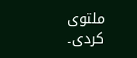ملتوی کردی۔